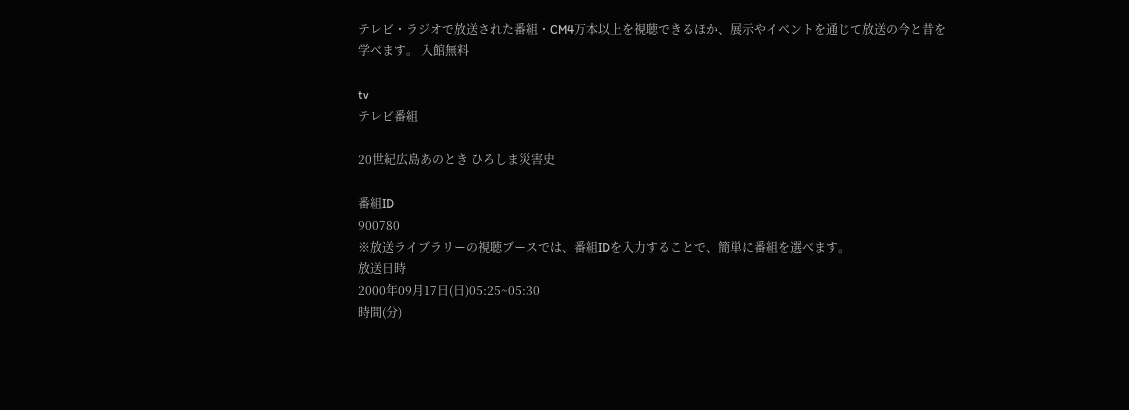テレビ・ラジオで放送された番組・CM4万本以上を視聴できるほか、展示やイベントを通じて放送の今と昔を学べます。 入館無料

tv
テレビ番組

20世紀広島あのとき ひろしま災害史

番組ID
900780
※放送ライブラリーの視聴ブースでは、番組IDを入力することで、簡単に番組を選べます。
放送日時
2000年09月17日(日)05:25~05:30
時間(分)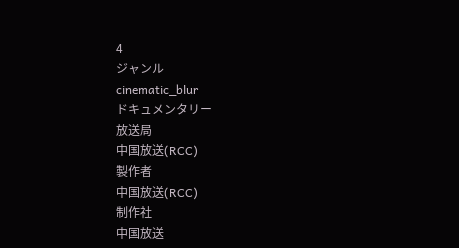4
ジャンル
cinematic_blur
ドキュメンタリー
放送局
中国放送(RCC)
製作者
中国放送(RCC)
制作社
中国放送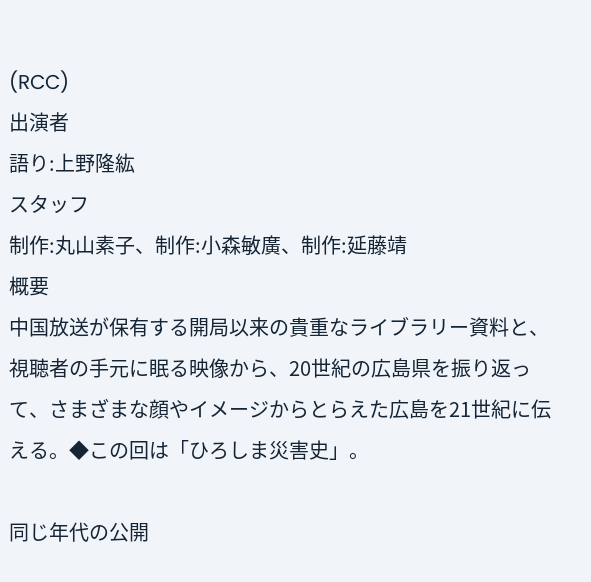(RCC)
出演者
語り:上野隆紘
スタッフ
制作:丸山素子、制作:小森敏廣、制作:延藤靖
概要
中国放送が保有する開局以来の貴重なライブラリー資料と、視聴者の手元に眠る映像から、20世紀の広島県を振り返って、さまざまな顔やイメージからとらえた広島を21世紀に伝える。◆この回は「ひろしま災害史」。

同じ年代の公開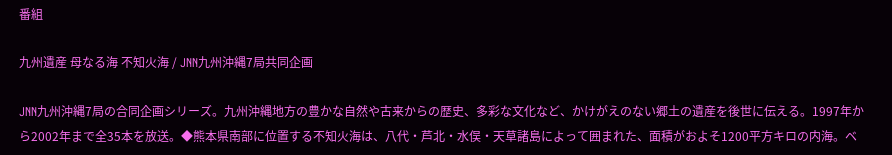番組

九州遺産 母なる海 不知火海 / JNN九州沖縄7局共同企画

JNN九州沖縄7局の合同企画シリーズ。九州沖縄地方の豊かな自然や古来からの歴史、多彩な文化など、かけがえのない郷土の遺産を後世に伝える。1997年から2002年まで全35本を放送。◆熊本県南部に位置する不知火海は、八代・芦北・水俣・天草諸島によって囲まれた、面積がおよそ1200平方キロの内海。ベ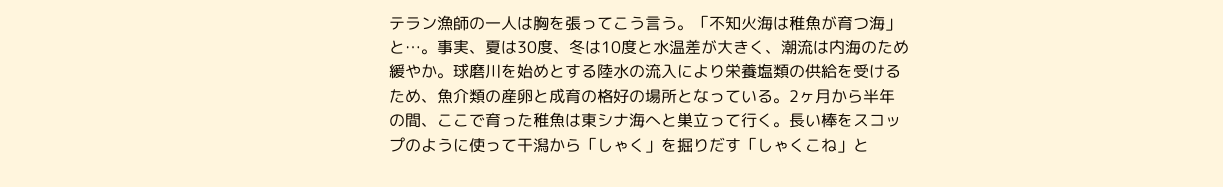テラン漁師の一人は胸を張ってこう言う。「不知火海は稚魚が育つ海」と…。事実、夏は30度、冬は10度と水温差が大きく、潮流は内海のため緩やか。球磨川を始めとする陸水の流入により栄養塩類の供給を受けるため、魚介類の産卵と成育の格好の場所となっている。2ヶ月から半年の間、ここで育った稚魚は東シナ海へと巣立って行く。長い棒をスコップのように使って干潟から「しゃく」を掘りだす「しゃくこね」と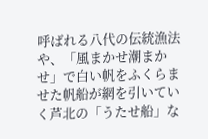呼ばれる八代の伝統漁法や、「風まかせ潮まかせ」で白い帆をふくらませた帆船が網を引いていく芦北の「うたせ船」な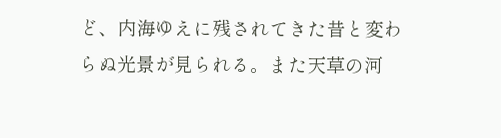ど、内海ゆえに残されてきた昔と変わらぬ光景が見られる。また天草の河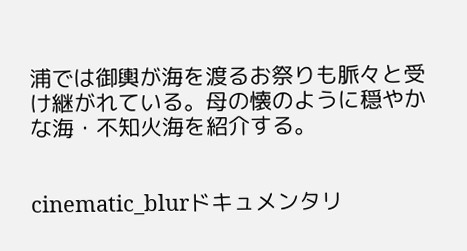浦では御輿が海を渡るお祭りも脈々と受け継がれている。母の懐のように穏やかな海・不知火海を紹介する。


cinematic_blurドキュメンタリ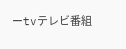ーtvテレビ番組